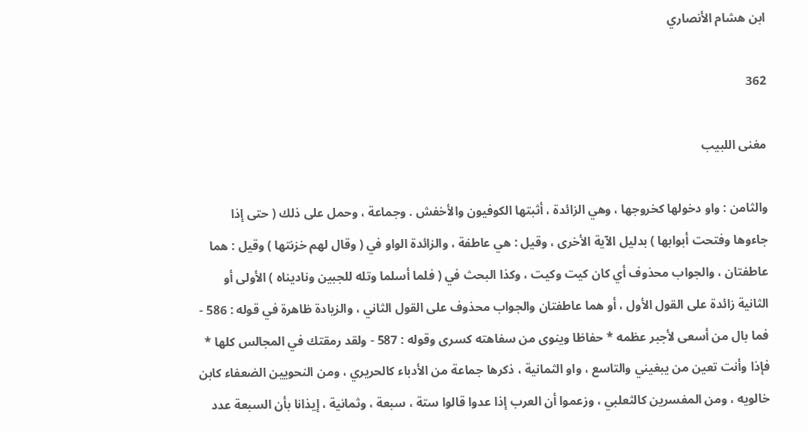ابن هشام الأنصاري

362

مغنى اللبيب

والثامن : واو دخولها كخروجها ، وهي الزائدة ، أثبتها الكوفيون والأخفش . وجماعة ، وحمل على ذلك ( حتى إذا جاءوها وفتحت أبوابها ) بدليل الآية الأخرى ، وقيل : هي عاطفة ، والزائدة الواو في ( وقال لهم خزنتها ) وقيل : هما عاطفتان ، والجواب محذوف أي كان كيت وكيت ، وكذا البحث في ( فلما أسلما وتله للجبين وناديناه ) الأولى أو الثانية زائدة على القول الأول ، أو هما عاطفتان والجواب محذوف على القول الثاني ، والزيادة ظاهرة في قوله : 586 - فما بال من أسعى لأجبر عظمه * حفاظا وينوى من سفاهته كسرى وقوله : 587 - ولقد رمقتك في المجالس كلها * فإذا وأنت تعين من يبغيني والتاسع ، واو الثمانية ، ذكرها جماعة من الأدباء كالحريري ، ومن النحويين الضعفاء كابن خالويه ، ومن المفسرين كالثعلبي ، وزعموا أن العرب إذا عدوا قالوا ستة ، سبعة ، وثمانية ، إيذانا بأن السبعة عدد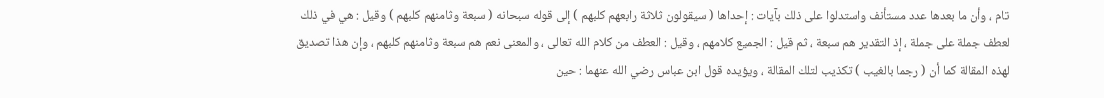تام ، وأن ما بعدها عدد مستأنف واستدلوا على ذلك بآيات : إحداها ( سيقولون ثلاثة رابعهم كلبهم ) إلى قوله سبحانه ( سبعة وثامنهم كلبهم ) وقيل : هي في ذلك لعطف جملة على جملة ، إذ التقدير هم سبعة ، ثم قيل : الجميع كلامهم ، وقيل : العطف من كلام الله تعالى ، والمعنى نعم هم سبعة وثامنهم كلبهم ، وإن هذا تصديق لهذه المقالة كما أن ( رجما بالغيب ) تكذيب لتلك المقالة ، ويؤيده قول ابن عباس رضي الله عنهما : حين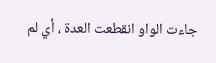جاءت الواو انقطعت العدة ، أي لم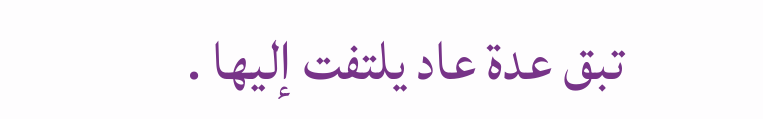تبق عدة عاد يلتفت إليها .